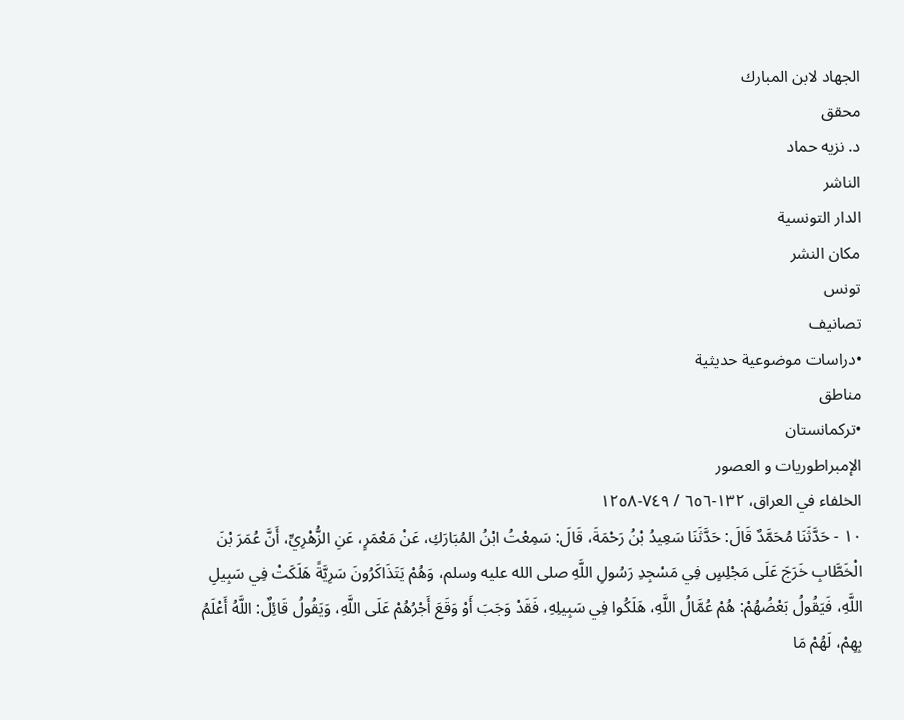الجهاد لابن المبارك
محقق
د. نزيه حماد
الناشر
الدار التونسية
مكان النشر
تونس
تصانيف
•دراسات موضوعية حديثية
مناطق
•تركمانستان
الإمبراطوريات و العصور
الخلفاء في العراق، ١٣٢-٦٥٦ / ٧٤٩-١٢٥٨
١٠ - حَدَّثَنَا مُحَمَّدٌ قَالَ: حَدَّثَنَا سَعِيدُ بْنُ رَحْمَةَ، قَالَ: سَمِعْتُ ابْنُ المُبَارَكِ، عَنْ مَعْمَرٍ، عَنِ الزُّهْرِيِّ، أَنَّ عُمَرَ بْنَ الْخَطَّابِ خَرَجَ عَلَى مَجْلِسٍ فِي مَسْجِدِ رَسُولِ اللَّهِ صلى الله عليه وسلم، وَهُمْ يَتَذَاكَرُونَ سَرِيَّةً هَلَكَتْ فِي سَبِيلِ اللَّهِ، فَيَقُولُ بَعْضُهُمْ: هُمْ عُمَّالُ اللَّهِ، هَلَكُوا فِي سَبِيلِهِ، فَقَدْ وَجَبَ أَوْ وَقَعَ أَجْرُهُمْ عَلَى اللَّهِ، وَيَقُولُ قَائِلٌ: اللَّهُ أَعْلَمُ بِهِمْ، لَهُمْ مَا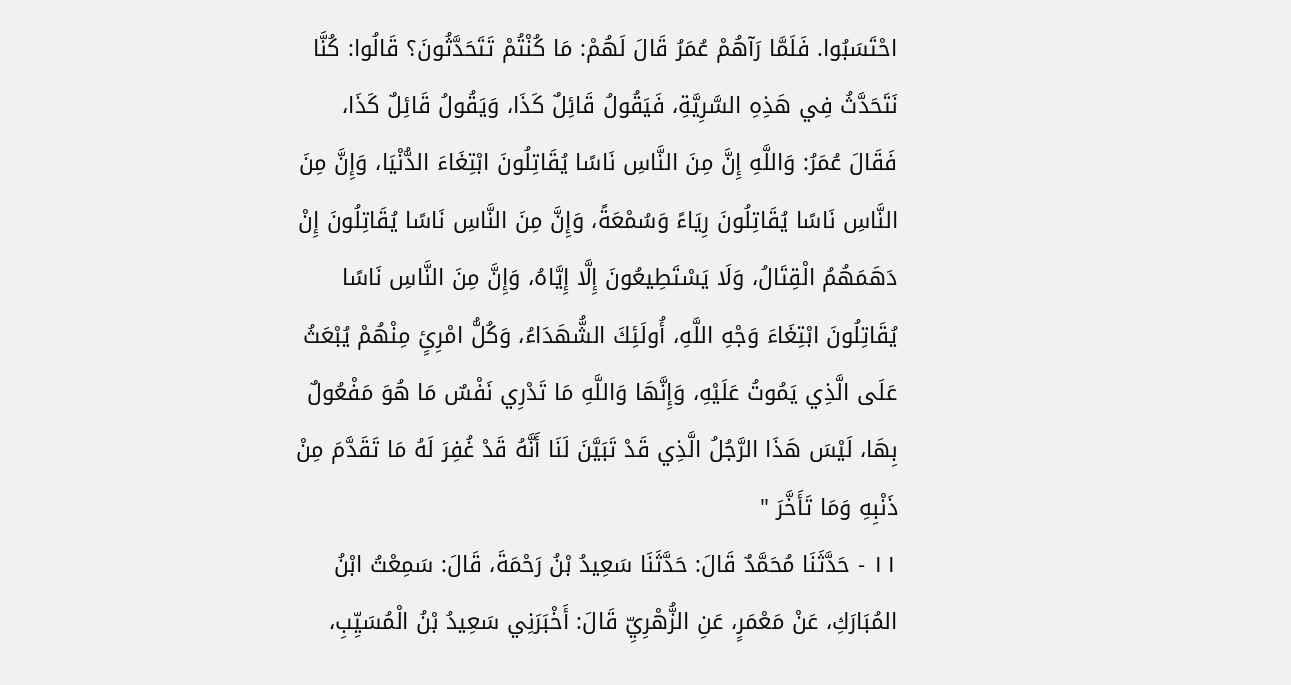احْتَسَبُوا. فَلَمَّا رَآهُمْ عُمَرُ قَالَ لَهُمْ: مَا كُنْتُمْ تَتَحَدَّثُونَ؟ قَالُوا: كُنَّا نَتَحَدَّثُ فِي هَذِهِ السَّرِيَّةِ، فَيَقُولُ قَائِلٌ كَذَا، وَيَقُولُ قَائِلٌ كَذَا، فَقَالَ عُمَرُ: وَاللَّهِ إِنَّ مِنَ النَّاسِ نَاسًا يُقَاتِلُونَ ابْتِغَاءَ الدُّنْيَا، وَإِنَّ مِنَ النَّاسِ نَاسًا يُقَاتِلُونَ رِيَاءً وَسُمْعَةً، وَإِنَّ مِنَ النَّاسِ نَاسًا يُقَاتِلُونَ إِنْ دَهَمَهُمُ الْقِتَالُ، وَلَا يَسْتَطِيعُونَ إِلَّا إِيَّاهُ، وَإِنَّ مِنَ النَّاسِ نَاسًا يُقَاتِلُونَ ابْتِغَاءَ وَجْهِ اللَّهِ، أُولَئِكَ الشُّهَدَاءُ، وَكُلُّ امْرِئٍ مِنْهُمْ يُبْعَثُ عَلَى الَّذِي يَمُوتُ عَلَيْهِ، وَإِنَّهَا وَاللَّهِ مَا تَدْرِي نَفْسٌ مَا هُوَ مَفْعُولٌ بِهَا، لَيْسَ هَذَا الرَّجُلُ الَّذِي قَدْ تَبَيَّنَ لَنَا أَنَّهُ قَدْ غُفِرَ لَهُ مَا تَقَدَّمَ مِنْ ذَنْبِهِ وَمَا تَأَخَّرَ "
١١ - حَدَّثَنَا مُحَمَّدٌ قَالَ: حَدَّثَنَا سَعِيدُ بْنُ رَحْمَةَ، قَالَ: سَمِعْتُ ابْنُ المُبَارَكِ، عَنْ مَعْمَرٍ، عَنِ الزُّهْرِيِّ قَالَ: أَخْبَرَنِي سَعِيدُ بْنُ الْمُسَيِّبِ،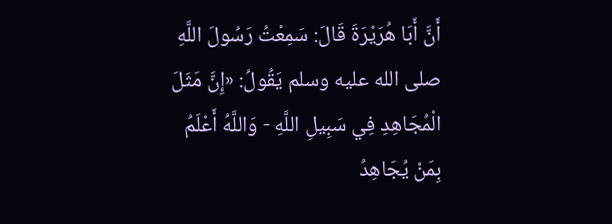أَنَّ أَبَا هُرَيْرَةَ قَالَ: سَمِعْتُ رَسُولَ اللَّهِ صلى الله عليه وسلم يَقُولُ: «إِنَّ مَثَلَ الْمُجَاهِدِ فِي سَبِيلِ اللَّهِ - وَاللَّهُ أَعْلَمُ بِمَنْ يُجَاهِدُ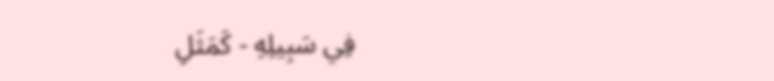فِي سَبِيلِهِ - كَمَثَلِ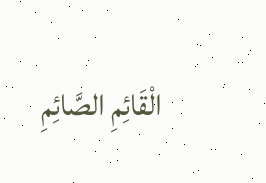الْقَائِمِ الصَّائِمِ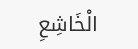الْخَاشِعِ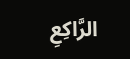الرَّاكِعِ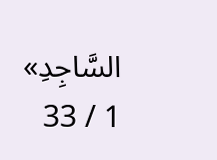السَّاجِدِ»
1 / 33